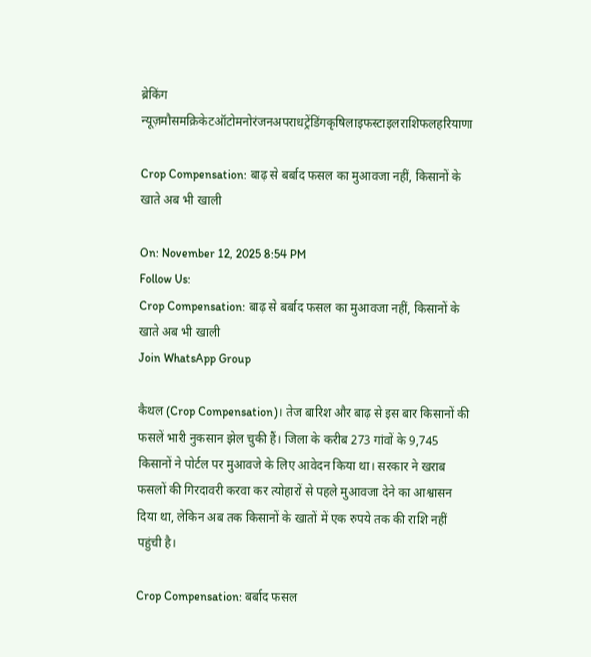ब्रेकिंग न्यूज़मौसमक्रिकेटऑटोमनोरंजनअपराधट्रेंडिंगकृषिलाइफस्टाइलराशिफलहरियाणा

Crop Compensation: बाढ़ से बर्बाद फसल का मुआवजा नहीं, किसानों के खाते अब भी खाली

On: November 12, 2025 8:54 PM
Follow Us:
Crop Compensation: बाढ़ से बर्बाद फसल का मुआवजा नहीं, किसानों के खाते अब भी खाली
Join WhatsApp Group

कैथल (Crop Compensation)। तेज बारिश और बाढ़ से इस बार किसानों की फसलें भारी नुकसान झेल चुकी हैं। जिला के करीब 273 गांवों के 9,745 किसानों ने पोर्टल पर मुआवजे के लिए आवेदन किया था। सरकार ने खराब फसलों की गिरदावरी करवा कर त्योहारों से पहले मुआवजा देने का आश्वासन दिया था, लेकिन अब तक किसानों के खातों में एक रुपये तक की राशि नहीं पहुंची है।

Crop Compensation: बर्बाद फसल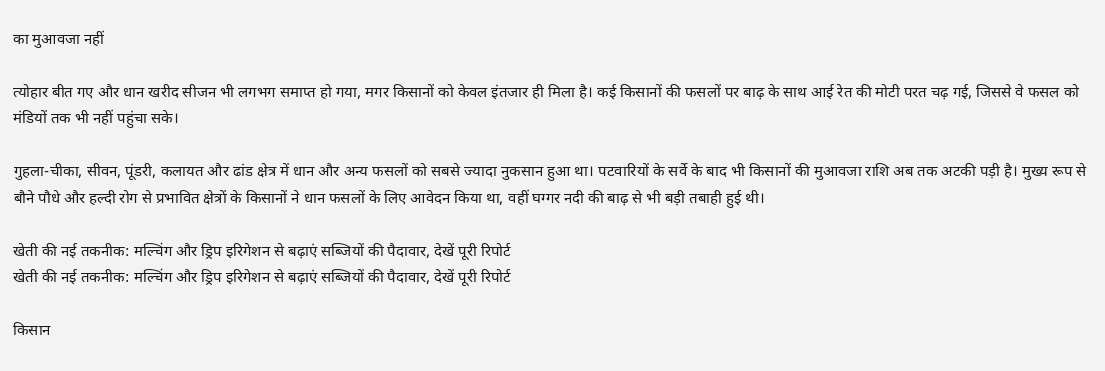का मुआवजा नहीं

त्योहार बीत गए और धान खरीद सीजन भी लगभग समाप्त हो गया, मगर किसानों को केवल इंतजार ही मिला है। कई किसानों की फसलों पर बाढ़ के साथ आई रेत की मोटी परत चढ़ गई, जिससे वे फसल को मंडियों तक भी नहीं पहुंचा सके।

गुहला-चीका, सीवन, पूंडरी, कलायत और ढांड क्षेत्र में धान और अन्य फसलों को सबसे ज्यादा नुकसान हुआ था। पटवारियों के सर्वे के बाद भी किसानों की मुआवजा राशि अब तक अटकी पड़ी है। मुख्य रूप से बौने पौधे और हल्दी रोग से प्रभावित क्षेत्रों के किसानों ने धान फसलों के लिए आवेदन किया था, वहीं घग्गर नदी की बाढ़ से भी बड़ी तबाही हुई थी।

खेती की नई तकनीक: मल्चिंग और ड्रिप इरिगेशन से बढ़ाएं सब्जियों की पैदावार, देखें पूरी रिपोर्ट
खेती की नई तकनीक: मल्चिंग और ड्रिप इरिगेशन से बढ़ाएं सब्जियों की पैदावार, देखें पूरी रिपोर्ट

किसान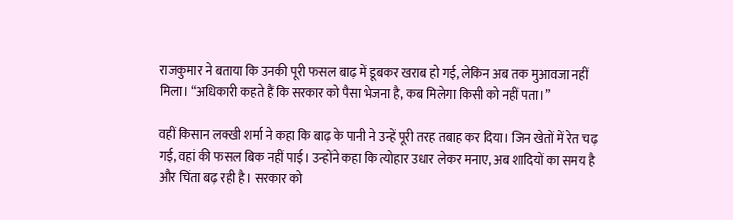राजकुमार ने बताया कि उनकी पूरी फसल बाढ़ में डूबकर खराब हो गई, लेकिन अब तक मुआवजा नहीं मिला। “अधिकारी कहते हैं कि सरकार को पैसा भेजना है, कब मिलेगा किसी को नहीं पता।”

वहीं किसान लक्खी शर्मा ने कहा कि बाढ़ के पानी ने उन्हें पूरी तरह तबाह कर दिया। जिन खेतों में रेत चढ़ गई, वहां की फसल बिक नहीं पाई। उन्होंने कहा कि त्योहार उधार लेकर मनाए, अब शादियों का समय है और चिंता बढ़ रही है। सरकार को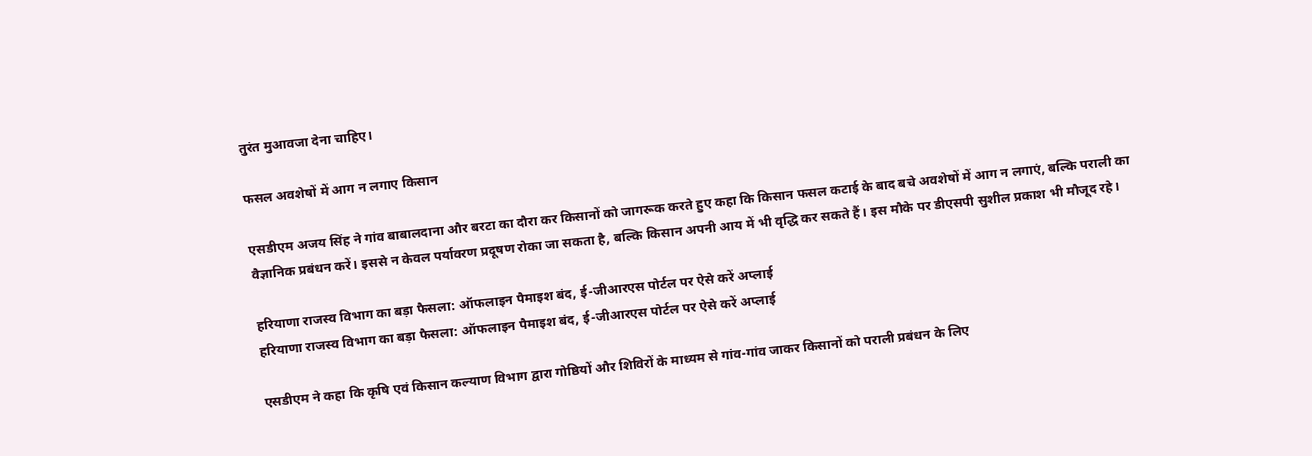तुरंत मुआवजा देना चाहिए।

फसल अवशेषों में आग न लगाए किसान

एसडीएम अजय सिंह ने गांव बाबालदाना और बरटा का दौरा कर किसानों को जागरूक करते हुए कहा कि किसान फसल कटाई के बाद बचे अवशेषों में आग न लगाएं, बल्कि पराली का वैज्ञानिक प्रबंधन करें। इससे न केवल पर्यावरण प्रदूषण रोका जा सकता है, बल्कि किसान अपनी आय में भी वृद्धि कर सकते हैं। इस मौके पर डीएसपी सुशील प्रकाश भी मौजूद रहे।

हरियाणा राजस्व विभाग का बड़ा फैसला: ऑफलाइन पैमाइश बंद, ई-जीआरएस पोर्टल पर ऐसे करें अप्लाई
हरियाणा राजस्व विभाग का बड़ा फैसला: ऑफलाइन पैमाइश बंद, ई-जीआरएस पोर्टल पर ऐसे करें अप्लाई

एसडीएम ने कहा कि कृषि एवं किसान कल्याण विभाग द्वारा गोष्ठियों और शिविरों के माध्यम से गांव-गांव जाकर किसानों को पराली प्रबंधन के लिए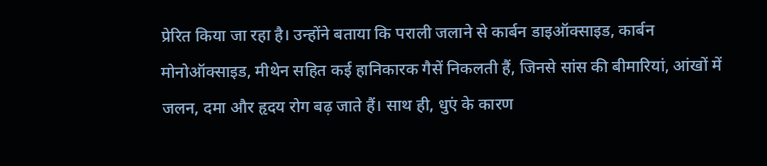प्रेरित किया जा रहा है। उन्होंने बताया कि पराली जलाने से कार्बन डाइऑक्साइड, कार्बन मोनोऑक्साइड, मीथेन सहित कई हानिकारक गैसें निकलती हैं, जिनसे सांस की बीमारियां, आंखों में जलन, दमा और हृदय रोग बढ़ जाते हैं। साथ ही, धुएं के कारण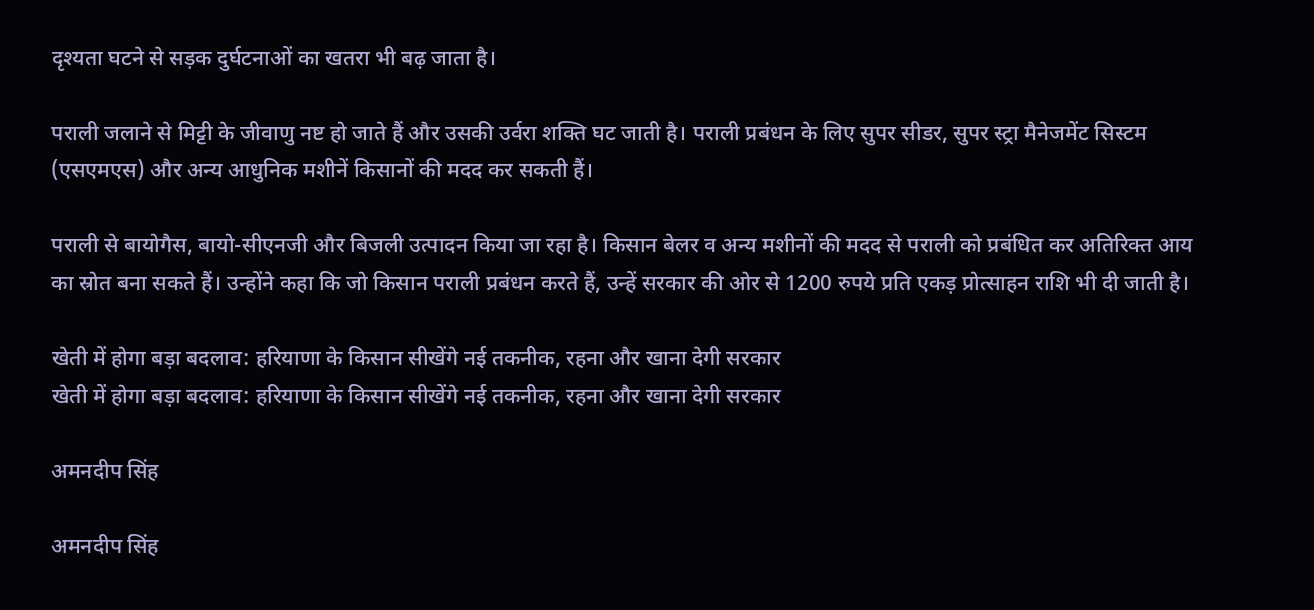दृश्यता घटने से सड़क दुर्घटनाओं का खतरा भी बढ़ जाता है।

पराली जलाने से मिट्टी के जीवाणु नष्ट हो जाते हैं और उसकी उर्वरा शक्ति घट जाती है। पराली प्रबंधन के लिए सुपर सीडर, सुपर स्ट्रा मैनेजमेंट सिस्टम (एसएमएस) और अन्य आधुनिक मशीनें किसानों की मदद कर सकती हैं।

पराली से बायोगैस, बायो-सीएनजी और बिजली उत्पादन किया जा रहा है। किसान बेलर व अन्य मशीनों की मदद से पराली को प्रबंधित कर अतिरिक्त आय का स्रोत बना सकते हैं। उन्होंने कहा कि जो किसान पराली प्रबंधन करते हैं, उन्हें सरकार की ओर से 1200 रुपये प्रति एकड़ प्रोत्साहन राशि भी दी जाती है।

खेती में होगा बड़ा बदलाव: हरियाणा के किसान सीखेंगे नई तकनीक, रहना और खाना देगी सरकार
खेती में होगा बड़ा बदलाव: हरियाणा के किसान सीखेंगे नई तकनीक, रहना और खाना देगी सरकार

अमनदीप सिंह

अमनदीप सिंह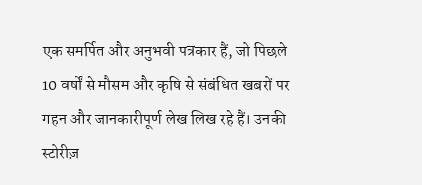एक समर्पित और अनुभवी पत्रकार हैं, जो पिछले 10 वर्षों से मौसम और कृषि से संबंधित खबरों पर गहन और जानकारीपूर्ण लेख लिख रहे हैं। उनकी स्टोरीज़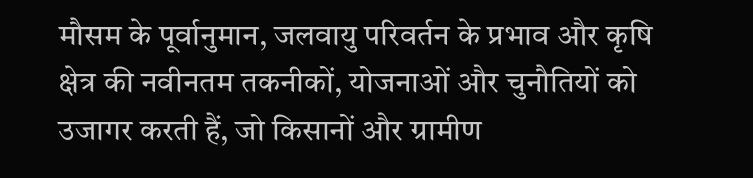मौसम के पूर्वानुमान, जलवायु परिवर्तन के प्रभाव और कृषि क्षेत्र की नवीनतम तकनीकों, योजनाओं और चुनौतियों को उजागर करती हैं, जो किसानों और ग्रामीण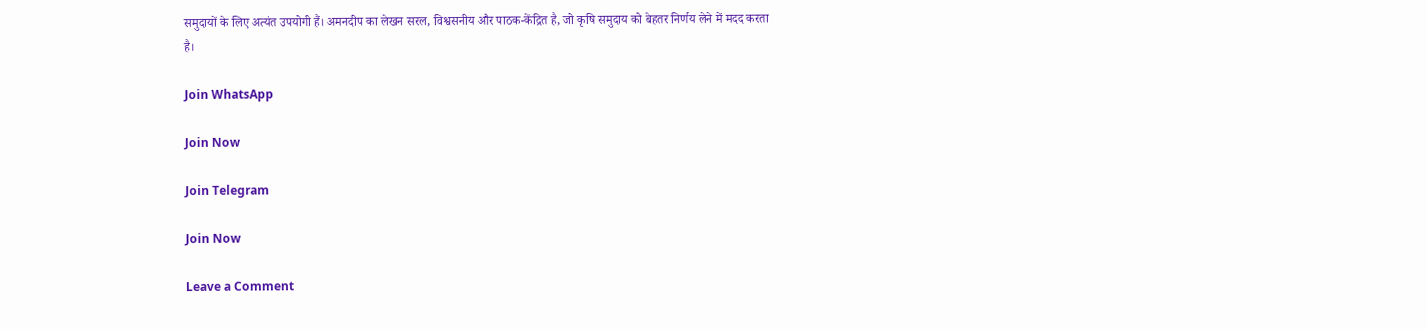समुदायों के लिए अत्यंत उपयोगी हैं। अमनदीप का लेखन सरल, विश्वसनीय और पाठक-केंद्रित है, जो कृषि समुदाय को बेहतर निर्णय लेने में मदद करता है।

Join WhatsApp

Join Now

Join Telegram

Join Now

Leave a Comment